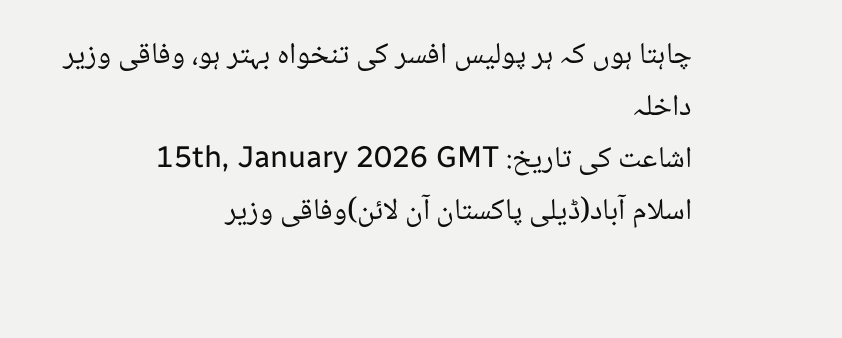چاہتا ہوں کہ ہر پولیس افسر کی تنخواہ بہتر ہو، وفاقی وزیر داخلہ
اشاعت کی تاریخ: 15th, January 2026 GMT
اسلام آباد(ڈیلی پاکستان آن لائن)وفاقی وزیر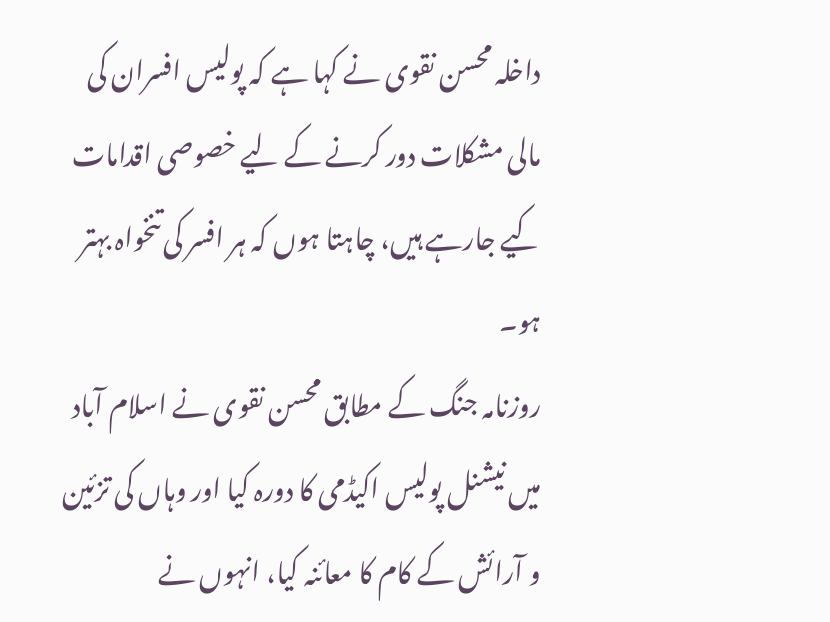داخلہ محسن نقوی نے کہا ہے کہ پولیس افسران کی مالی مشکلات دور کرنے کے لیے خصوصی اقدامات کیے جارہے ہیں، چاہتا ہوں کہ ہر افسر کی تنخواہ بہتر ہو۔
روزنامہ جنگ کے مطابق محسن نقوی نے اسلام آباد میں نیشنل پولیس اکیڈمی کا دورہ کیا اور وہاں کی تزئین و آرائش کے کام کا معائنہ کیا، انہوں نے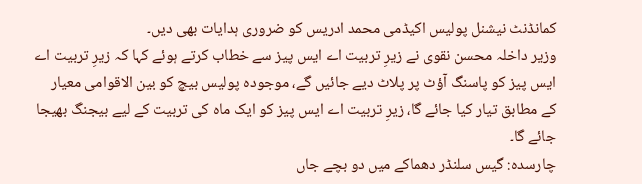کمانڈنٹ نیشنل پولیس اکیڈمی محمد ادریس کو ضروری ہدایات بھی دیں۔
وزیر داخلہ محسن نقوی نے زیرِ تربیت اے ایس پیز سے خطاب کرتے ہوئے کہا کہ زیرِ تربیت اے ایس پیز کو پاسنگ آؤٹ پر پلاٹ دیے جائیں گے، موجودہ پولیس بیچ کو بین الاقوامی معیار کے مطابق تیار کیا جائے گا، زیرِ تربیت اے ایس پیز کو ایک ماہ کی تربیت کے لیے بیجنگ بھیجا جائے گا۔
چارسدہ: گیس سلنڈر دھماکے میں دو بچے جاں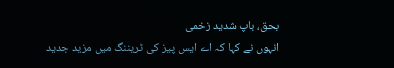بحق، باپ شدید زخمی
انہوں نے کہا کہ اے ایس پیز کی ٹریننگ میں مزید جدید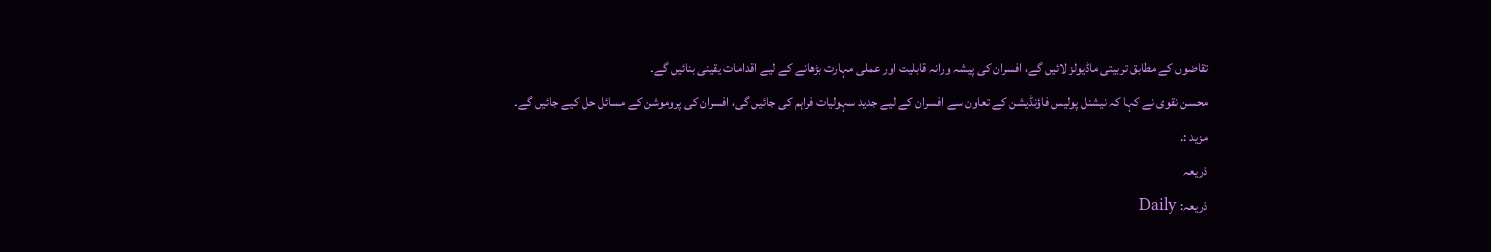تقاضوں کے مطابق تربیتی ماڈیولز لائیں گے، افسران کی پیشہ ورانہ قابلیت اور عملی مہارت بڑھانے کے لیے اقدامات یقینی بنائیں گے۔
محسن نقوی نے کہا کہ نیشنل پولیس فاؤنڈیشن کے تعاون سے افسران کے لیے جدید سہولیات فراہم کی جائیں گی، افسران کی پروموشن کے مسائل حل کیے جائیں گے۔
مزید :.
ذریعہ
ذریعہ: Daily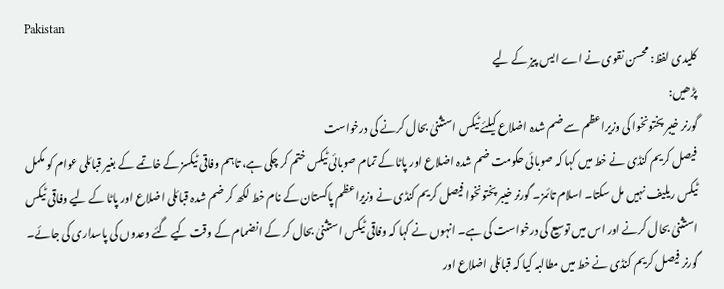Pakistan
کلیدی لفظ: محسن نقوی نے اے ایس پیز کے لیے
پڑھیں:
گورنر خیبر پختونخوا کی وزیراعظم سے ضم شدہ اضلاع کیلئے ٹیکس استثنیٰ بحال کرنے کی درخواست
فیصل کریم کنڈی نے خط میں کہا کہ صوبائی حکومت ضم شدہ اضلاع اور پاٹا کے تمام صوبائی ٹیکس ختم کر چکی ہے، تاہم وفاقی ٹیکسز کے خاتمے کے بغیر قبائلی عوام کو مکمل ٹیکس ریلیف نہیں مل سکتا۔ اسلام تائمز۔ گورنر خیبر پختونخوا فیصل کریم کنڈی نے وزیراعظم پاکستان کے نام خط لکھ کر ضم شدہ قبائلی اضلاع اور پاٹا کے لیے وفاقی ٹیکس استثنیٰ بحال کرنے اور اس میں توسیع کی درخواست کی ہے۔ انہوں نے کہا کہ وفاقی ٹیکس استثنیٰ بحال کر کے انضمام کے وقت کیے گئے وعدوں کی پاسداری کی جائے۔ گورنر فیصل کریم کنڈی نے خط میں مطالبہ کیا کہ قبائلی اضلاع اور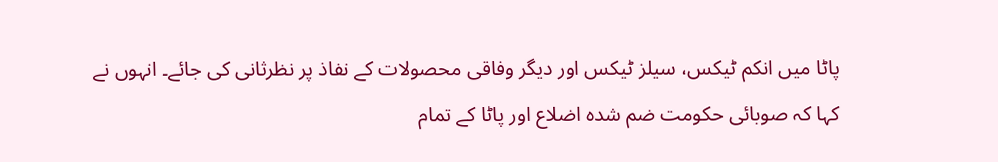پاٹا میں انکم ٹیکس، سیلز ٹیکس اور دیگر وفاقی محصولات کے نفاذ پر نظرثانی کی جائے۔ انہوں نے کہا کہ صوبائی حکومت ضم شدہ اضلاع اور پاٹا کے تمام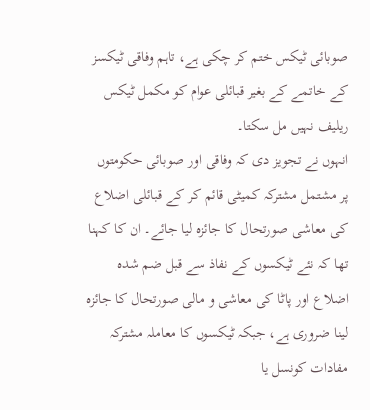صوبائی ٹیکس ختم کر چکی ہے، تاہم وفاقی ٹیکسز کے خاتمے کے بغیر قبائلی عوام کو مکمل ٹیکس ریلیف نہیں مل سکتا۔
انہوں نے تجویز دی کہ وفاقی اور صوبائی حکومتوں پر مشتمل مشترکہ کمیٹی قائم کر کے قبائلی اضلاع کی معاشی صورتحال کا جائزہ لیا جائے۔ ان کا کہنا تھا کہ نئے ٹیکسوں کے نفاذ سے قبل ضم شدہ اضلاع اور پاٹا کی معاشی و مالی صورتحال کا جائزہ لینا ضروری ہے، جبکہ ٹیکسوں کا معاملہ مشترکہ مفادات کونسل یا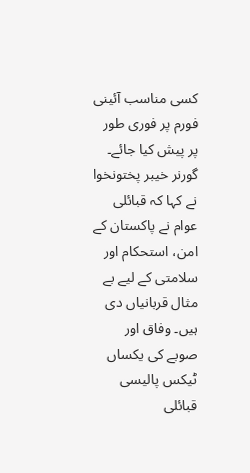کسی مناسب آئینی فورم پر فوری طور پر پیش کیا جائے۔
گورنر خیبر پختونخوا نے کہا کہ قبائلی عوام نے پاکستان کے امن، استحکام اور سلامتی کے لیے بے مثال قربانیاں دی ہیں۔ وفاق اور صوبے کی یکساں ٹیکس پالیسی قبائلی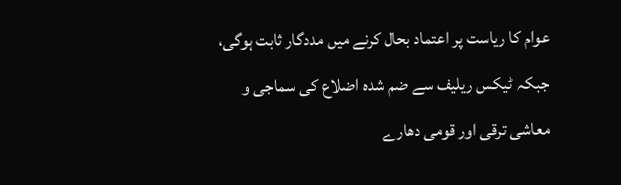عوام کا ریاست پر اعتماد بحال کرنے میں مددگار ثابت ہوگی، جبکہ ٹیکس ریلیف سے ضم شدہ اضلاع کی سماجی و معاشی ترقی اور قومی دھارے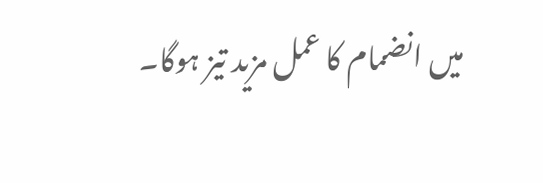میں انضمام کا عمل مزید تیز ہوگا۔